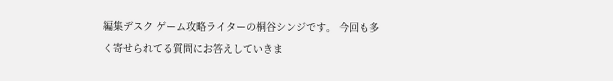編集デスク ゲーム攻略ライターの桐谷シンジです。 今回も多く寄せられてる質問にお答えしていきま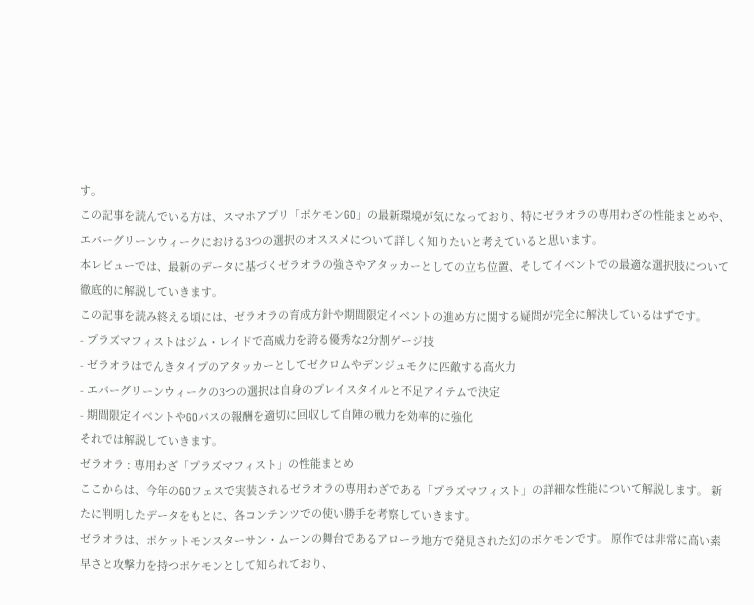す。
この記事を読んでいる方は、スマホアプリ「ポケモンGO」の最新環境が気になっており、特にゼラオラの専用わざの性能まとめや、エバーグリーンウィークにおける3つの選択のオススメについて詳しく知りたいと考えていると思います。
本レビューでは、最新のデータに基づくゼラオラの強さやアタッカーとしての立ち位置、そしてイベントでの最適な選択肢について徹底的に解説していきます。
この記事を読み終える頃には、ゼラオラの育成方針や期間限定イベントの進め方に関する疑問が完全に解決しているはずです。
- プラズマフィストはジム・レイドで高威力を誇る優秀な2分割ゲージ技
- ゼラオラはでんきタイプのアタッカーとしてゼクロムやデンジュモクに匹敵する高火力
- エバーグリーンウィークの3つの選択は自身のプレイスタイルと不足アイテムで決定
- 期間限定イベントやGOパスの報酬を適切に回収して自陣の戦力を効率的に強化
それでは解説していきます。
ゼラオラ : 専用わざ「プラズマフィスト」の性能まとめ
ここからは、今年のGOフェスで実装されるゼラオラの専用わざである「プラズマフィスト」の詳細な性能について解説します。 新たに判明したデータをもとに、各コンテンツでの使い勝手を考察していきます。
ゼラオラは、ポケットモンスターサン・ムーンの舞台であるアローラ地方で発見された幻のポケモンです。 原作では非常に高い素早さと攻撃力を持つポケモンとして知られており、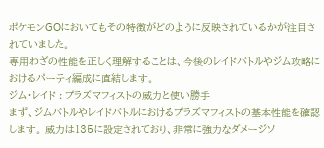ポケモンGOにおいてもその特徴がどのように反映されているかが注目されていました。
専用わざの性能を正しく理解することは、今後のレイドバトルやジム攻略におけるパーティ編成に直結します。
ジム・レイド : プラズマフィストの威力と使い勝手
まず、ジムバトルやレイドバトルにおけるプラズマフィストの基本性能を確認します。 威力は135に設定されており、非常に強力なダメージソ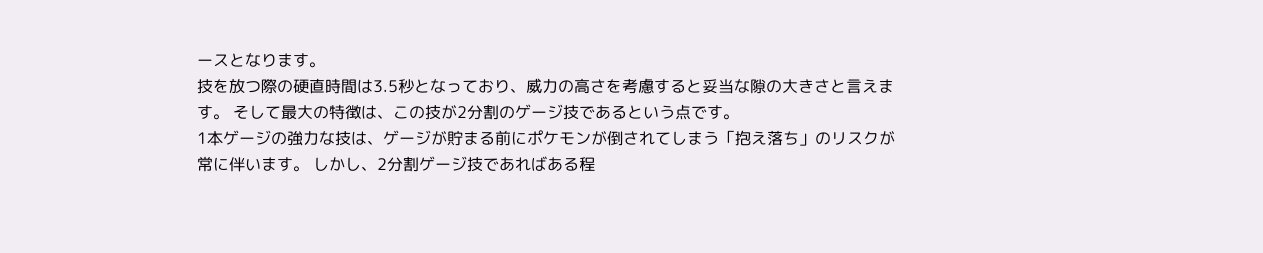ースとなります。
技を放つ際の硬直時間は3.5秒となっており、威力の高さを考慮すると妥当な隙の大きさと言えます。 そして最大の特徴は、この技が2分割のゲージ技であるという点です。
1本ゲージの強力な技は、ゲージが貯まる前にポケモンが倒されてしまう「抱え落ち」のリスクが常に伴います。 しかし、2分割ゲージ技であればある程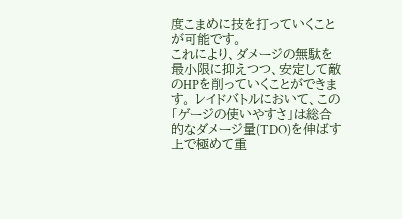度こまめに技を打っていくことが可能です。
これにより、ダメージの無駄を最小限に抑えつつ、安定して敵のHPを削っていくことができます。 レイドバトルにおいて、この「ゲージの使いやすさ」は総合的なダメージ量(TDO)を伸ばす上で極めて重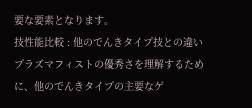要な要素となります。
技性能比較 : 他のでんきタイプ技との違い
プラズマフィストの優秀さを理解するために、他のでんきタイプの主要なゲ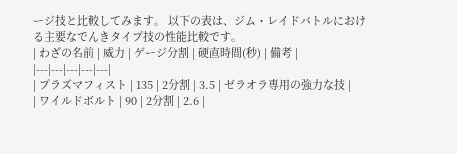ージ技と比較してみます。 以下の表は、ジム・レイドバトルにおける主要なでんきタイプ技の性能比較です。
| わざの名前 | 威力 | ゲージ分割 | 硬直時間(秒) | 備考 |
|---|---|---|---|---|
| プラズマフィスト | 135 | 2分割 | 3.5 | ゼラオラ専用の強力な技 |
| ワイルドボルト | 90 | 2分割 | 2.6 |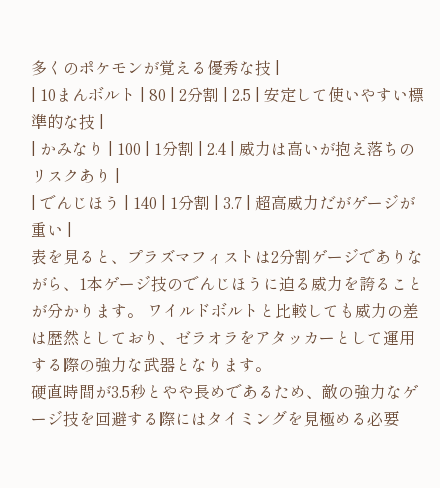多くのポケモンが覚える優秀な技 |
| 10まんボルト | 80 | 2分割 | 2.5 | 安定して使いやすい標準的な技 |
| かみなり | 100 | 1分割 | 2.4 | 威力は高いが抱え落ちのリスクあり |
| でんじほう | 140 | 1分割 | 3.7 | 超高威力だがゲージが重い |
表を見ると、プラズマフィストは2分割ゲージでありながら、1本ゲージ技のでんじほうに迫る威力を誇ることが分かります。 ワイルドボルトと比較しても威力の差は歴然としており、ゼラオラをアタッカーとして運用する際の強力な武器となります。
硬直時間が3.5秒とやや長めであるため、敵の強力なゲージ技を回避する際にはタイミングを見極める必要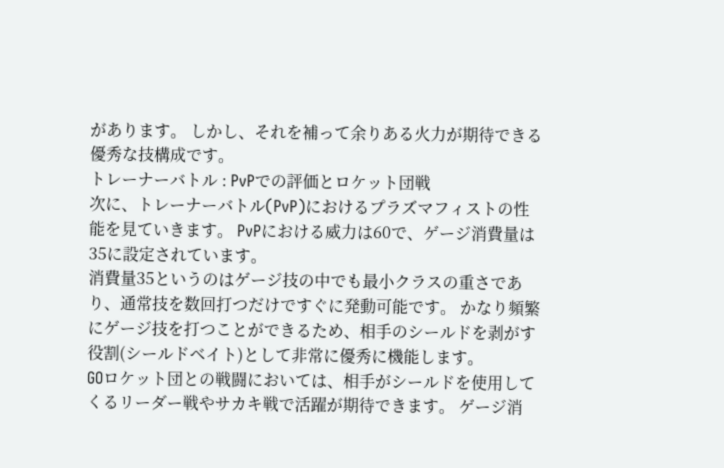があります。 しかし、それを補って余りある火力が期待できる優秀な技構成です。
トレーナーバトル : PvPでの評価とロケット団戦
次に、トレーナーバトル(PvP)におけるプラズマフィストの性能を見ていきます。 PvPにおける威力は60で、ゲージ消費量は35に設定されています。
消費量35というのはゲージ技の中でも最小クラスの重さであり、通常技を数回打つだけですぐに発動可能です。 かなり頻繁にゲージ技を打つことができるため、相手のシールドを剥がす役割(シールドベイト)として非常に優秀に機能します。
GOロケット団との戦闘においては、相手がシールドを使用してくるリーダー戦やサカキ戦で活躍が期待できます。 ゲージ消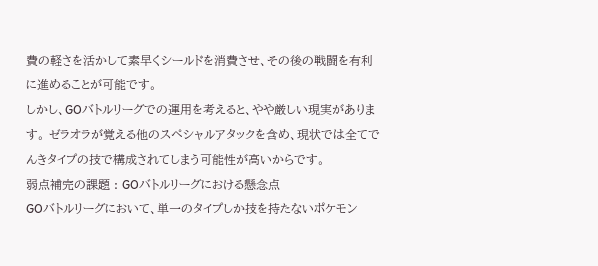費の軽さを活かして素早くシールドを消費させ、その後の戦闘を有利に進めることが可能です。
しかし、GOバトルリーグでの運用を考えると、やや厳しい現実があります。 ゼラオラが覚える他のスペシャルアタックを含め、現状では全てでんきタイプの技で構成されてしまう可能性が高いからです。
弱点補完の課題 : GOバトルリーグにおける懸念点
GOバトルリーグにおいて、単一のタイプしか技を持たないポケモン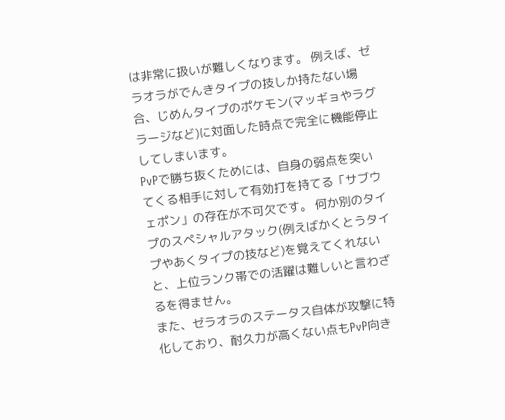は非常に扱いが難しくなります。 例えば、ゼラオラがでんきタイプの技しか持たない場合、じめんタイプのポケモン(マッギョやラグラージなど)に対面した時点で完全に機能停止してしまいます。
PvPで勝ち抜くためには、自身の弱点を突いてくる相手に対して有効打を持てる「サブウェポン」の存在が不可欠です。 何か別のタイプのスペシャルアタック(例えばかくとうタイプやあくタイプの技など)を覚えてくれないと、上位ランク帯での活躍は難しいと言わざるを得ません。
また、ゼラオラのステータス自体が攻撃に特化しており、耐久力が高くない点もPvP向き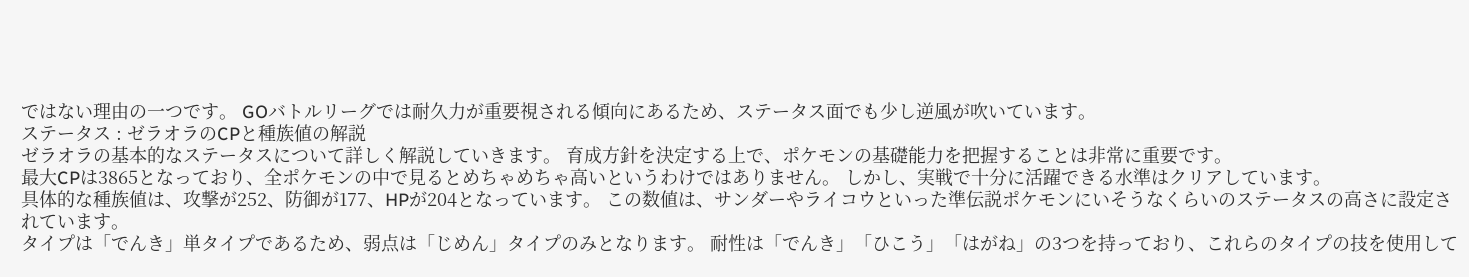ではない理由の一つです。 GOバトルリーグでは耐久力が重要視される傾向にあるため、ステータス面でも少し逆風が吹いています。
ステータス : ゼラオラのCPと種族値の解説
ゼラオラの基本的なステータスについて詳しく解説していきます。 育成方針を決定する上で、ポケモンの基礎能力を把握することは非常に重要です。
最大CPは3865となっており、全ポケモンの中で見るとめちゃめちゃ高いというわけではありません。 しかし、実戦で十分に活躍できる水準はクリアしています。
具体的な種族値は、攻撃が252、防御が177、HPが204となっています。 この数値は、サンダーやライコウといった準伝説ポケモンにいそうなくらいのステータスの高さに設定されています。
タイプは「でんき」単タイプであるため、弱点は「じめん」タイプのみとなります。 耐性は「でんき」「ひこう」「はがね」の3つを持っており、これらのタイプの技を使用して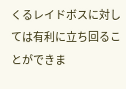くるレイドボスに対しては有利に立ち回ることができま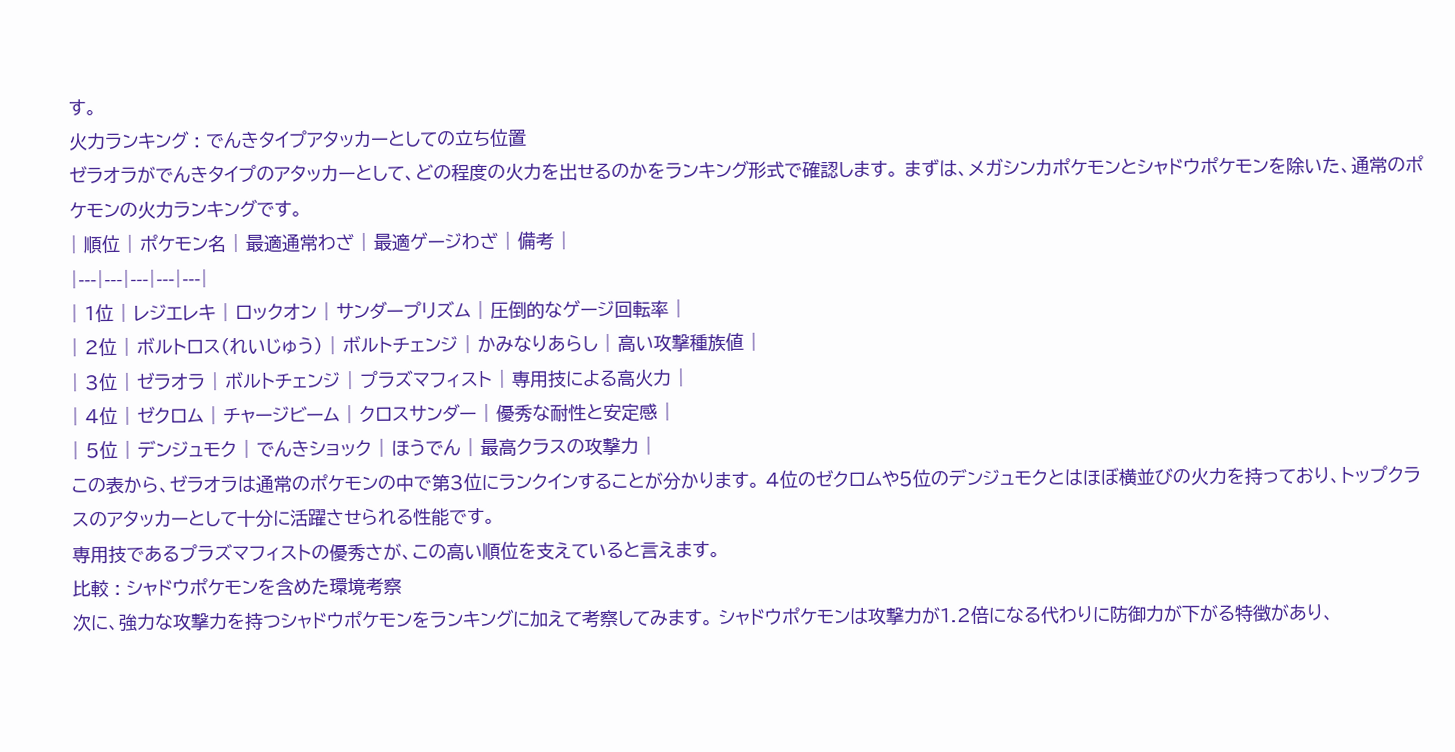す。
火力ランキング : でんきタイプアタッカーとしての立ち位置
ゼラオラがでんきタイプのアタッカーとして、どの程度の火力を出せるのかをランキング形式で確認します。 まずは、メガシンカポケモンとシャドウポケモンを除いた、通常のポケモンの火力ランキングです。
| 順位 | ポケモン名 | 最適通常わざ | 最適ゲージわざ | 備考 |
|---|---|---|---|---|
| 1位 | レジエレキ | ロックオン | サンダープリズム | 圧倒的なゲージ回転率 |
| 2位 | ボルトロス(れいじゅう) | ボルトチェンジ | かみなりあらし | 高い攻撃種族値 |
| 3位 | ゼラオラ | ボルトチェンジ | プラズマフィスト | 専用技による高火力 |
| 4位 | ゼクロム | チャージビーム | クロスサンダー | 優秀な耐性と安定感 |
| 5位 | デンジュモク | でんきショック | ほうでん | 最高クラスの攻撃力 |
この表から、ゼラオラは通常のポケモンの中で第3位にランクインすることが分かります。 4位のゼクロムや5位のデンジュモクとはほぼ横並びの火力を持っており、トップクラスのアタッカーとして十分に活躍させられる性能です。
専用技であるプラズマフィストの優秀さが、この高い順位を支えていると言えます。
比較 : シャドウポケモンを含めた環境考察
次に、強力な攻撃力を持つシャドウポケモンをランキングに加えて考察してみます。 シャドウポケモンは攻撃力が1.2倍になる代わりに防御力が下がる特徴があり、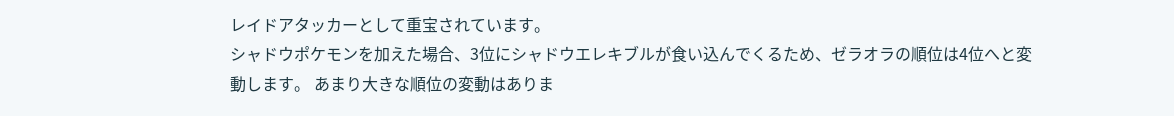レイドアタッカーとして重宝されています。
シャドウポケモンを加えた場合、3位にシャドウエレキブルが食い込んでくるため、ゼラオラの順位は4位へと変動します。 あまり大きな順位の変動はありま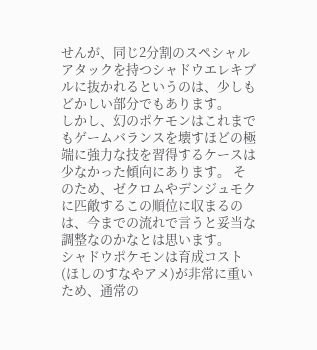せんが、同じ2分割のスペシャルアタックを持つシャドウエレキブルに抜かれるというのは、少しもどかしい部分でもあります。
しかし、幻のポケモンはこれまでもゲームバランスを壊すほどの極端に強力な技を習得するケースは少なかった傾向にあります。 そのため、ゼクロムやデンジュモクに匹敵するこの順位に収まるのは、今までの流れで言うと妥当な調整なのかなとは思います。
シャドウポケモンは育成コスト(ほしのすなやアメ)が非常に重いため、通常の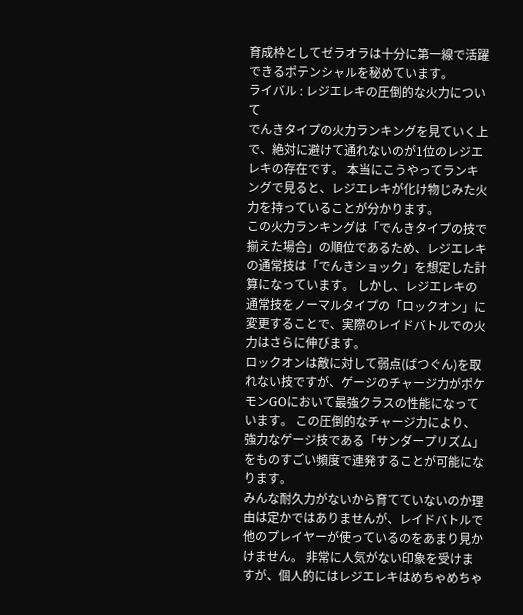育成枠としてゼラオラは十分に第一線で活躍できるポテンシャルを秘めています。
ライバル : レジエレキの圧倒的な火力について
でんきタイプの火力ランキングを見ていく上で、絶対に避けて通れないのが1位のレジエレキの存在です。 本当にこうやってランキングで見ると、レジエレキが化け物じみた火力を持っていることが分かります。
この火力ランキングは「でんきタイプの技で揃えた場合」の順位であるため、レジエレキの通常技は「でんきショック」を想定した計算になっています。 しかし、レジエレキの通常技をノーマルタイプの「ロックオン」に変更することで、実際のレイドバトルでの火力はさらに伸びます。
ロックオンは敵に対して弱点(ばつぐん)を取れない技ですが、ゲージのチャージ力がポケモンGOにおいて最強クラスの性能になっています。 この圧倒的なチャージ力により、強力なゲージ技である「サンダープリズム」をものすごい頻度で連発することが可能になります。
みんな耐久力がないから育てていないのか理由は定かではありませんが、レイドバトルで他のプレイヤーが使っているのをあまり見かけません。 非常に人気がない印象を受けますが、個人的にはレジエレキはめちゃめちゃ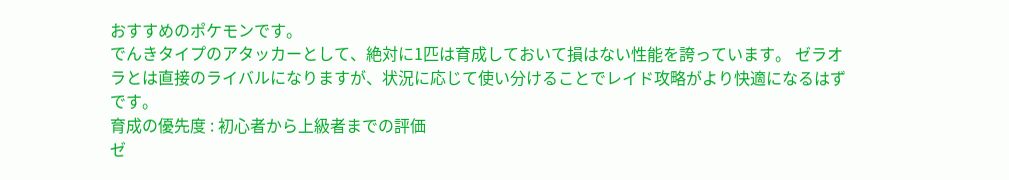おすすめのポケモンです。
でんきタイプのアタッカーとして、絶対に1匹は育成しておいて損はない性能を誇っています。 ゼラオラとは直接のライバルになりますが、状況に応じて使い分けることでレイド攻略がより快適になるはずです。
育成の優先度 : 初心者から上級者までの評価
ゼ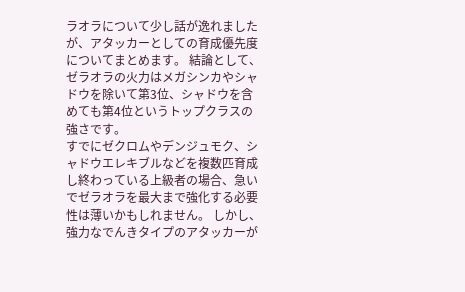ラオラについて少し話が逸れましたが、アタッカーとしての育成優先度についてまとめます。 結論として、ゼラオラの火力はメガシンカやシャドウを除いて第3位、シャドウを含めても第4位というトップクラスの強さです。
すでにゼクロムやデンジュモク、シャドウエレキブルなどを複数匹育成し終わっている上級者の場合、急いでゼラオラを最大まで強化する必要性は薄いかもしれません。 しかし、強力なでんきタイプのアタッカーが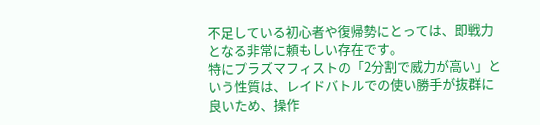不足している初心者や復帰勢にとっては、即戦力となる非常に頼もしい存在です。
特にプラズマフィストの「2分割で威力が高い」という性質は、レイドバトルでの使い勝手が抜群に良いため、操作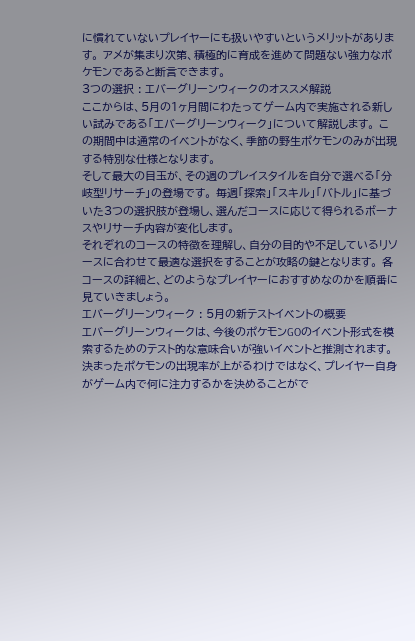に慣れていないプレイヤーにも扱いやすいというメリットがあります。 アメが集まり次第、積極的に育成を進めて問題ない強力なポケモンであると断言できます。
3つの選択 : エバーグリーンウィークのオススメ解説
ここからは、5月の1ヶ月間にわたってゲーム内で実施される新しい試みである「エバーグリーンウィーク」について解説します。 この期間中は通常のイベントがなく、季節の野生ポケモンのみが出現する特別な仕様となります。
そして最大の目玉が、その週のプレイスタイルを自分で選べる「分岐型リサーチ」の登場です。 毎週「探索」「スキル」「バトル」に基づいた3つの選択肢が登場し、選んだコースに応じて得られるボーナスやリサーチ内容が変化します。
それぞれのコースの特徴を理解し、自分の目的や不足しているリソースに合わせて最適な選択をすることが攻略の鍵となります。 各コースの詳細と、どのようなプレイヤーにおすすめなのかを順番に見ていきましょう。
エバーグリーンウィーク : 5月の新テストイベントの概要
エバーグリーンウィークは、今後のポケモンGOのイベント形式を模索するためのテスト的な意味合いが強いイベントと推測されます。 決まったポケモンの出現率が上がるわけではなく、プレイヤー自身がゲーム内で何に注力するかを決めることがで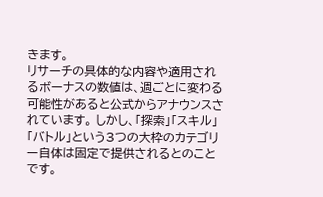きます。
リサーチの具体的な内容や適用されるボーナスの数値は、週ごとに変わる可能性があると公式からアナウンスされています。 しかし、「探索」「スキル」「バトル」という3つの大枠のカテゴリー自体は固定で提供されるとのことです。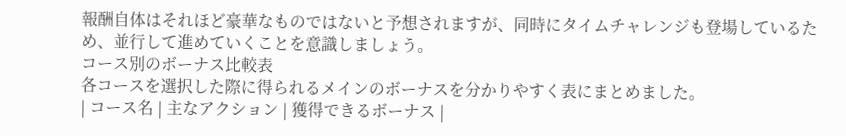報酬自体はそれほど豪華なものではないと予想されますが、同時にタイムチャレンジも登場しているため、並行して進めていくことを意識しましょう。
コース別のボーナス比較表
各コースを選択した際に得られるメインのボーナスを分かりやすく表にまとめました。
| コース名 | 主なアクション | 獲得できるボーナス |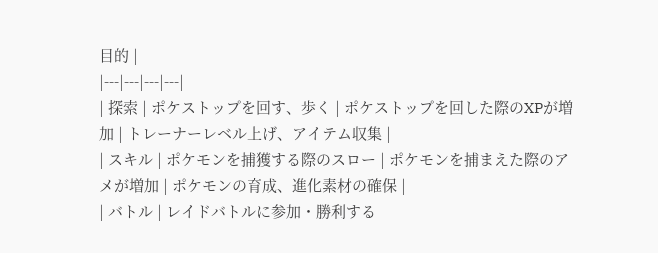目的 |
|---|---|---|---|
| 探索 | ポケストップを回す、歩く | ポケストップを回した際のXPが増加 | トレーナーレベル上げ、アイテム収集 |
| スキル | ポケモンを捕獲する際のスロー | ポケモンを捕まえた際のアメが増加 | ポケモンの育成、進化素材の確保 |
| バトル | レイドバトルに参加・勝利する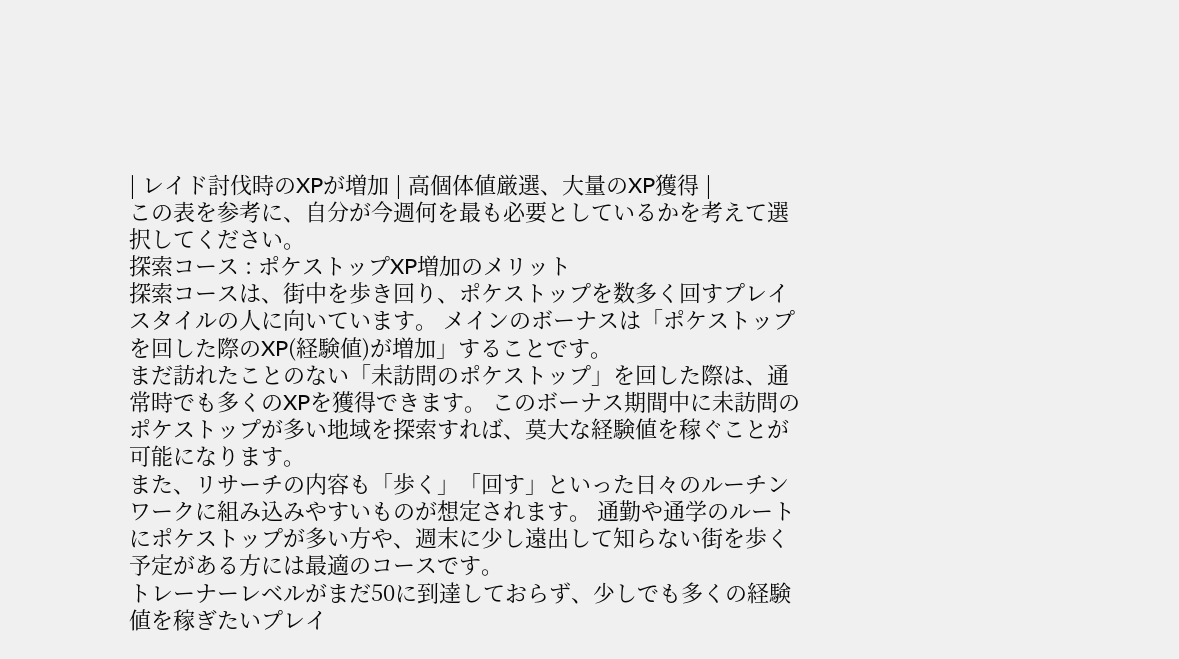| レイド討伐時のXPが増加 | 高個体値厳選、大量のXP獲得 |
この表を参考に、自分が今週何を最も必要としているかを考えて選択してください。
探索コース : ポケストップXP増加のメリット
探索コースは、街中を歩き回り、ポケストップを数多く回すプレイスタイルの人に向いています。 メインのボーナスは「ポケストップを回した際のXP(経験値)が増加」することです。
まだ訪れたことのない「未訪問のポケストップ」を回した際は、通常時でも多くのXPを獲得できます。 このボーナス期間中に未訪問のポケストップが多い地域を探索すれば、莫大な経験値を稼ぐことが可能になります。
また、リサーチの内容も「歩く」「回す」といった日々のルーチンワークに組み込みやすいものが想定されます。 通勤や通学のルートにポケストップが多い方や、週末に少し遠出して知らない街を歩く予定がある方には最適のコースです。
トレーナーレベルがまだ50に到達しておらず、少しでも多くの経験値を稼ぎたいプレイ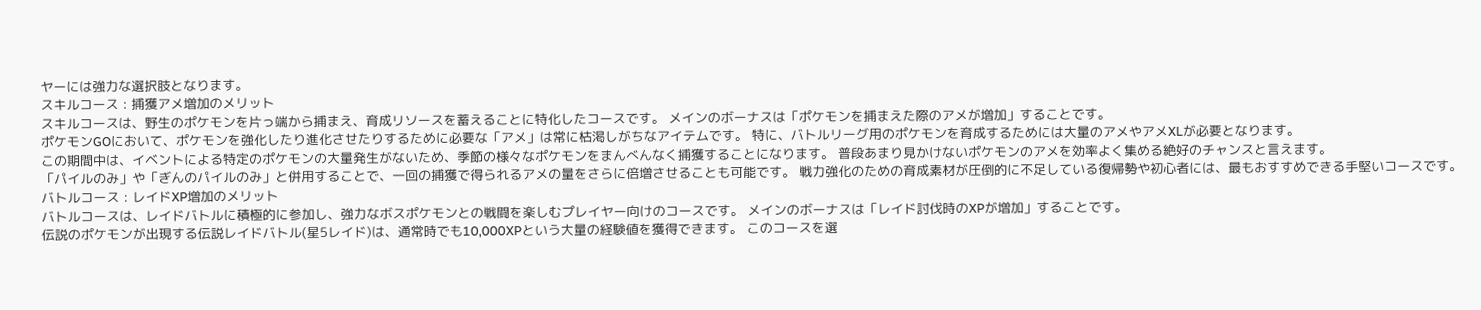ヤーには強力な選択肢となります。
スキルコース : 捕獲アメ増加のメリット
スキルコースは、野生のポケモンを片っ端から捕まえ、育成リソースを蓄えることに特化したコースです。 メインのボーナスは「ポケモンを捕まえた際のアメが増加」することです。
ポケモンGOにおいて、ポケモンを強化したり進化させたりするために必要な「アメ」は常に枯渇しがちなアイテムです。 特に、バトルリーグ用のポケモンを育成するためには大量のアメやアメXLが必要となります。
この期間中は、イベントによる特定のポケモンの大量発生がないため、季節の様々なポケモンをまんべんなく捕獲することになります。 普段あまり見かけないポケモンのアメを効率よく集める絶好のチャンスと言えます。
「パイルのみ」や「ぎんのパイルのみ」と併用することで、一回の捕獲で得られるアメの量をさらに倍増させることも可能です。 戦力強化のための育成素材が圧倒的に不足している復帰勢や初心者には、最もおすすめできる手堅いコースです。
バトルコース : レイドXP増加のメリット
バトルコースは、レイドバトルに積極的に参加し、強力なボスポケモンとの戦闘を楽しむプレイヤー向けのコースです。 メインのボーナスは「レイド討伐時のXPが増加」することです。
伝説のポケモンが出現する伝説レイドバトル(星5レイド)は、通常時でも10,000XPという大量の経験値を獲得できます。 このコースを選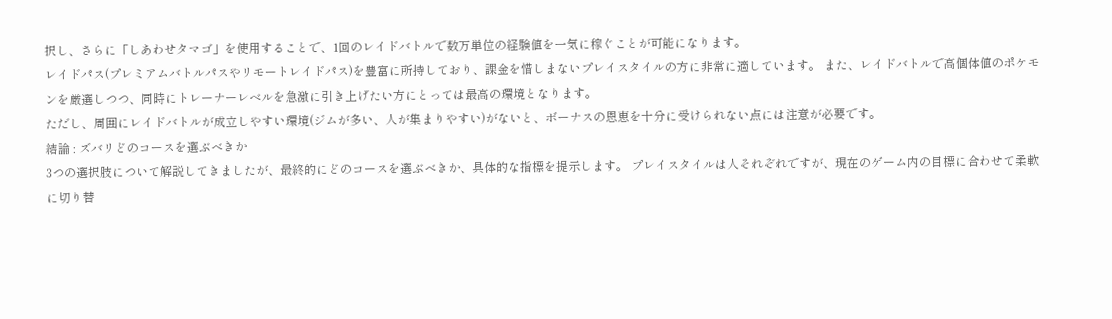択し、さらに「しあわせタマゴ」を使用することで、1回のレイドバトルで数万単位の経験値を一気に稼ぐことが可能になります。
レイドパス(プレミアムバトルパスやリモートレイドパス)を豊富に所持しており、課金を惜しまないプレイスタイルの方に非常に適しています。 また、レイドバトルで高個体値のポケモンを厳選しつつ、同時にトレーナーレベルを急激に引き上げたい方にとっては最高の環境となります。
ただし、周囲にレイドバトルが成立しやすい環境(ジムが多い、人が集まりやすい)がないと、ボーナスの恩恵を十分に受けられない点には注意が必要です。
結論 : ズバリどのコースを選ぶべきか
3つの選択肢について解説してきましたが、最終的にどのコースを選ぶべきか、具体的な指標を提示します。 プレイスタイルは人それぞれですが、現在のゲーム内の目標に合わせて柔軟に切り替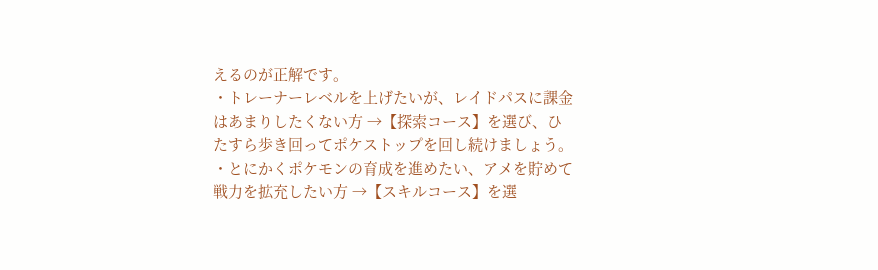えるのが正解です。
・トレーナーレベルを上げたいが、レイドパスに課金はあまりしたくない方 →【探索コース】を選び、ひたすら歩き回ってポケストップを回し続けましょう。
・とにかくポケモンの育成を進めたい、アメを貯めて戦力を拡充したい方 →【スキルコース】を選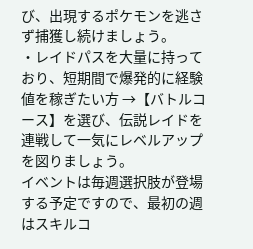び、出現するポケモンを逃さず捕獲し続けましょう。
・レイドパスを大量に持っており、短期間で爆発的に経験値を稼ぎたい方 →【バトルコース】を選び、伝説レイドを連戦して一気にレベルアップを図りましょう。
イベントは毎週選択肢が登場する予定ですので、最初の週はスキルコ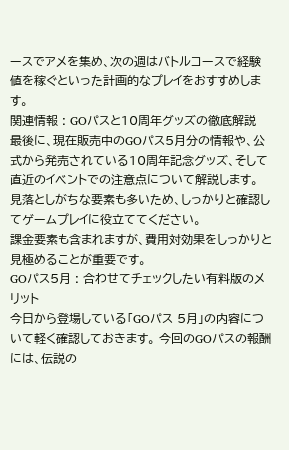ースでアメを集め、次の週はバトルコースで経験値を稼ぐといった計画的なプレイをおすすめします。
関連情報 : GOパスと10周年グッズの徹底解説
最後に、現在販売中のGOパス5月分の情報や、公式から発売されている10周年記念グッズ、そして直近のイベントでの注意点について解説します。 見落としがちな要素も多いため、しっかりと確認してゲームプレイに役立ててください。
課金要素も含まれますが、費用対効果をしっかりと見極めることが重要です。
GOパス5月 : 合わせてチェックしたい有料版のメリット
今日から登場している「GOパス 5月」の内容について軽く確認しておきます。 今回のGOパスの報酬には、伝説の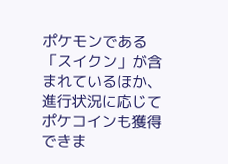ポケモンである「スイクン」が含まれているほか、進行状況に応じてポケコインも獲得できま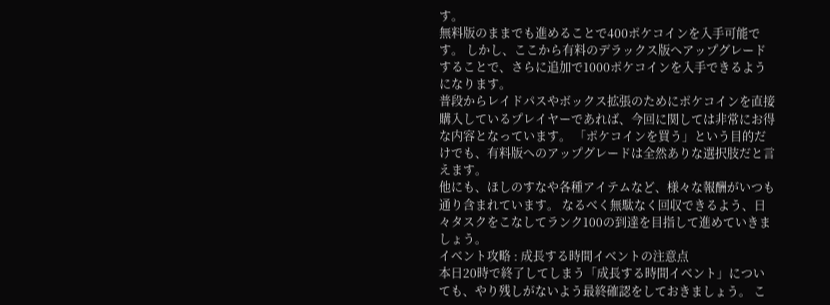す。
無料版のままでも進めることで400ポケコインを入手可能です。 しかし、ここから有料のデラックス版へアップグレードすることで、さらに追加で1000ポケコインを入手できるようになります。
普段からレイドパスやボックス拡張のためにポケコインを直接購入しているプレイヤーであれば、今回に関しては非常にお得な内容となっています。 「ポケコインを買う」という目的だけでも、有料版へのアップグレードは全然ありな選択肢だと言えます。
他にも、ほしのすなや各種アイテムなど、様々な報酬がいつも通り含まれています。 なるべく無駄なく回収できるよう、日々タスクをこなしてランク100の到達を目指して進めていきましょう。
イベント攻略 : 成長する時間イベントの注意点
本日20時で終了してしまう「成長する時間イベント」についても、やり残しがないよう最終確認をしておきましょう。 こ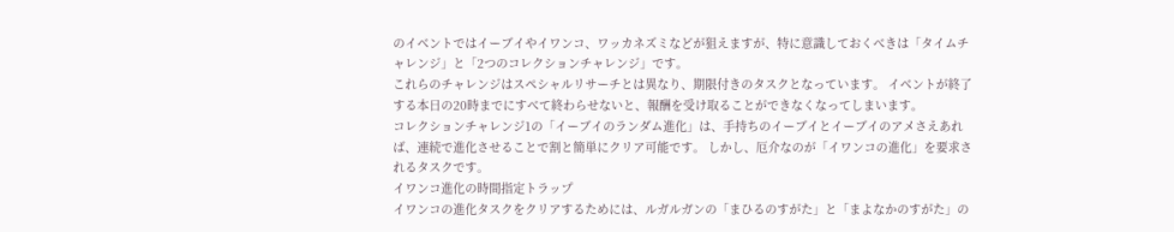のイベントではイーブイやイワンコ、ワッカネズミなどが狙えますが、特に意識しておくべきは「タイムチャレンジ」と「2つのコレクションチャレンジ」です。
これらのチャレンジはスペシャルリサーチとは異なり、期限付きのタスクとなっています。 イベントが終了する本日の20時までにすべて終わらせないと、報酬を受け取ることができなくなってしまいます。
コレクションチャレンジ1の「イーブイのランダム進化」は、手持ちのイーブイとイーブイのアメさえあれば、連続で進化させることで割と簡単にクリア可能です。 しかし、厄介なのが「イワンコの進化」を要求されるタスクです。
イワンコ進化の時間指定トラップ
イワンコの進化タスクをクリアするためには、ルガルガンの「まひるのすがた」と「まよなかのすがた」の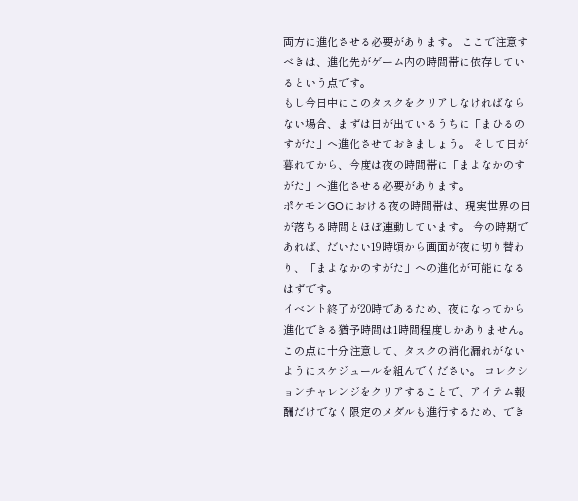両方に進化させる必要があります。 ここで注意すべきは、進化先がゲーム内の時間帯に依存しているという点です。
もし今日中にこのタスクをクリアしなければならない場合、まずは日が出ているうちに「まひるのすがた」へ進化させておきましょう。 そして日が暮れてから、今度は夜の時間帯に「まよなかのすがた」へ進化させる必要があります。
ポケモンGOにおける夜の時間帯は、現実世界の日が落ちる時間とほぼ連動しています。 今の時期であれば、だいたい19時頃から画面が夜に切り替わり、「まよなかのすがた」への進化が可能になるはずです。
イベント終了が20時であるため、夜になってから進化できる猶予時間は1時間程度しかありません。 この点に十分注意して、タスクの消化漏れがないようにスケジュールを組んでください。 コレクションチャレンジをクリアすることで、アイテム報酬だけでなく限定のメダルも進行するため、でき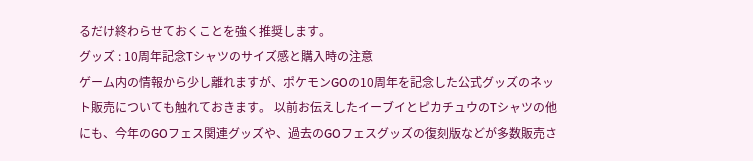るだけ終わらせておくことを強く推奨します。
グッズ : 10周年記念Tシャツのサイズ感と購入時の注意
ゲーム内の情報から少し離れますが、ポケモンGOの10周年を記念した公式グッズのネット販売についても触れておきます。 以前お伝えしたイーブイとピカチュウのTシャツの他にも、今年のGOフェス関連グッズや、過去のGOフェスグッズの復刻版などが多数販売さ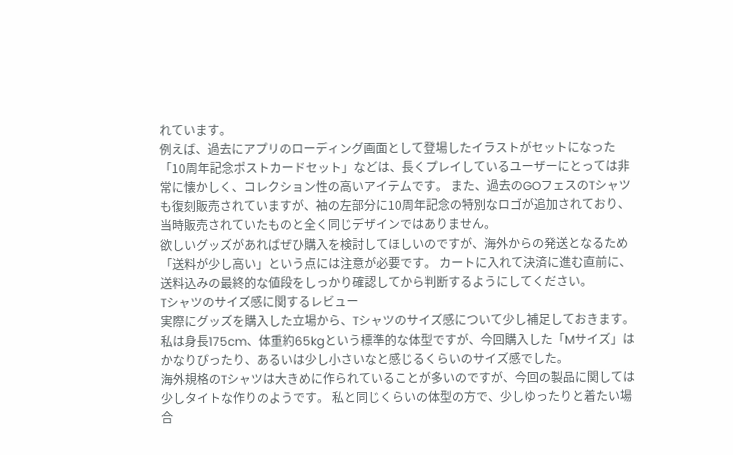れています。
例えば、過去にアプリのローディング画面として登場したイラストがセットになった「10周年記念ポストカードセット」などは、長くプレイしているユーザーにとっては非常に懐かしく、コレクション性の高いアイテムです。 また、過去のGOフェスのTシャツも復刻販売されていますが、袖の左部分に10周年記念の特別なロゴが追加されており、当時販売されていたものと全く同じデザインではありません。
欲しいグッズがあればぜひ購入を検討してほしいのですが、海外からの発送となるため「送料が少し高い」という点には注意が必要です。 カートに入れて決済に進む直前に、送料込みの最終的な値段をしっかり確認してから判断するようにしてください。
Tシャツのサイズ感に関するレビュー
実際にグッズを購入した立場から、Tシャツのサイズ感について少し補足しておきます。 私は身長175cm、体重約65kgという標準的な体型ですが、今回購入した「Mサイズ」はかなりぴったり、あるいは少し小さいなと感じるくらいのサイズ感でした。
海外規格のTシャツは大きめに作られていることが多いのですが、今回の製品に関しては少しタイトな作りのようです。 私と同じくらいの体型の方で、少しゆったりと着たい場合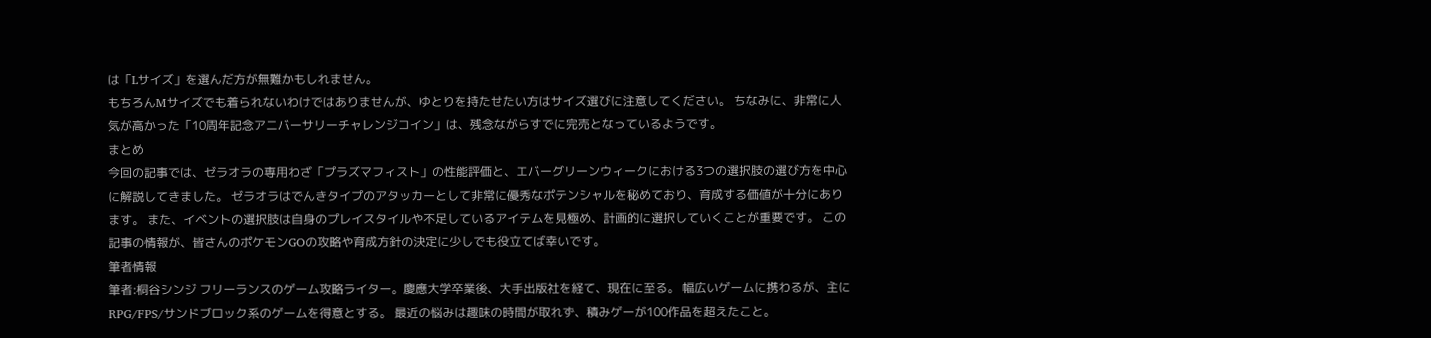は「Lサイズ」を選んだ方が無難かもしれません。
もちろんMサイズでも着られないわけではありませんが、ゆとりを持たせたい方はサイズ選びに注意してください。 ちなみに、非常に人気が高かった「10周年記念アニバーサリーチャレンジコイン」は、残念ながらすでに完売となっているようです。
まとめ
今回の記事では、ゼラオラの専用わざ「プラズマフィスト」の性能評価と、エバーグリーンウィークにおける3つの選択肢の選び方を中心に解説してきました。 ゼラオラはでんきタイプのアタッカーとして非常に優秀なポテンシャルを秘めており、育成する価値が十分にあります。 また、イベントの選択肢は自身のプレイスタイルや不足しているアイテムを見極め、計画的に選択していくことが重要です。 この記事の情報が、皆さんのポケモンGOの攻略や育成方針の決定に少しでも役立てば幸いです。
筆者情報
筆者:桐谷シンジ フリーランスのゲーム攻略ライター。慶應大学卒業後、大手出版社を経て、現在に至る。 幅広いゲームに携わるが、主にRPG/FPS/サンドブロック系のゲームを得意とする。 最近の悩みは趣味の時間が取れず、積みゲーが100作品を超えたこと。